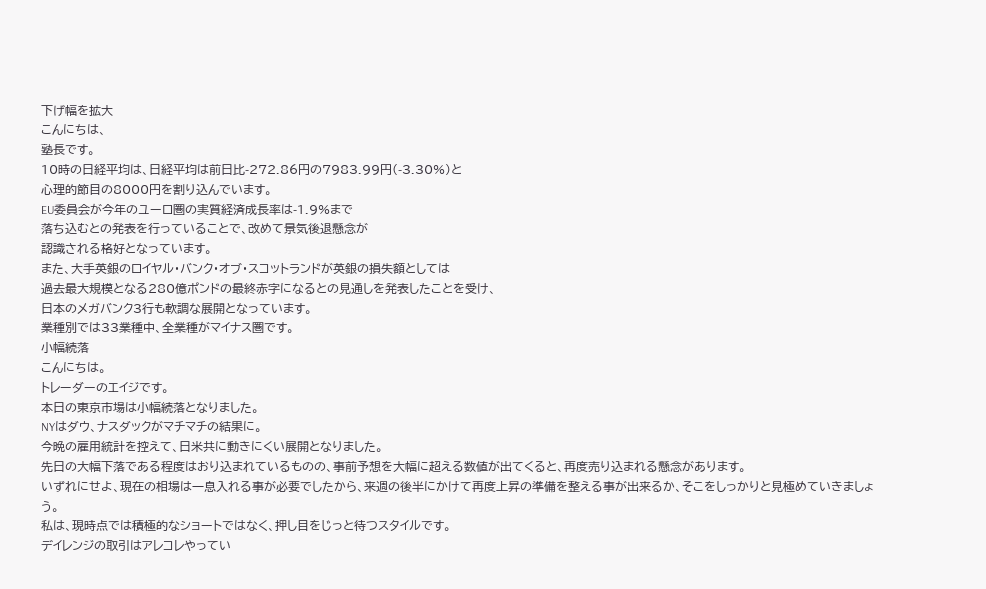下げ幅を拡大
こんにちは、
塾長です。
10時の日経平均は、日経平均は前日比-272.86円の7983.99円(-3.30%)と
心理的節目の8000円を割り込んでいます。
EU委員会が今年のユーロ圏の実質経済成長率は-1.9%まで
落ち込むとの発表を行っていることで、改めて景気後退懸念が
認識される格好となっています。
また、大手英銀のロイヤル・バンク・オブ・スコットランドが英銀の損失額としては
過去最大規模となる280億ポンドの最終赤字になるとの見通しを発表したことを受け、
日本のメガバンク3行も軟調な展開となっています。
業種別では33業種中、全業種がマイナス圏です。
小幅続落
こんにちは。
トレーダーのエイジです。
本日の東京市場は小幅続落となりました。
NYはダウ、ナスダックがマチマチの結果に。
今晩の雇用統計を控えて、日米共に動きにくい展開となりました。
先日の大幅下落である程度はおり込まれているものの、事前予想を大幅に超える数値が出てくると、再度売り込まれる懸念があります。
いずれにせよ、現在の相場は一息入れる事が必要でしたから、来週の後半にかけて再度上昇の準備を整える事が出来るか、そこをしっかりと見極めていきましょう。
私は、現時点では積極的なショートではなく、押し目をじっと待つスタイルです。
デイレンジの取引はアレコレやってい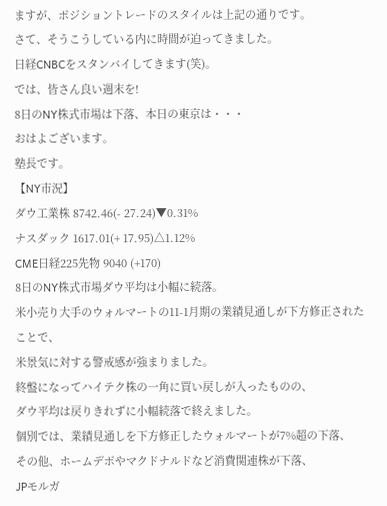ますが、ポジショントレードのスタイルは上記の通りです。
さて、そうこうしている内に時間が迫ってきました。
日経CNBCをスタンバイしてきます(笑)。
では、皆さん良い週末を!
8日のNY株式市場は下落、本日の東京は・・・
おはよございます。
塾長です。
【NY市況】
ダウ工業株 8742.46(- 27.24)▼0.31%
ナスダック 1617.01(+ 17.95)△1.12%
CME日経225先物 9040 (+170)
8日のNY株式市場ダウ平均は小幅に続落。
米小売り大手のウォルマートの11-1月期の業績見通しが下方修正されたことで、
米景気に対する警戒感が強まりました。
終盤になってハイテク株の一角に買い戻しが入ったものの、
ダウ平均は戻りきれずに小幅続落で終えました。
個別では、業績見通しを下方修正したウォルマートが7%超の下落、
その他、ホームデポやマクドナルドなど消費関連株が下落、
JPモルガ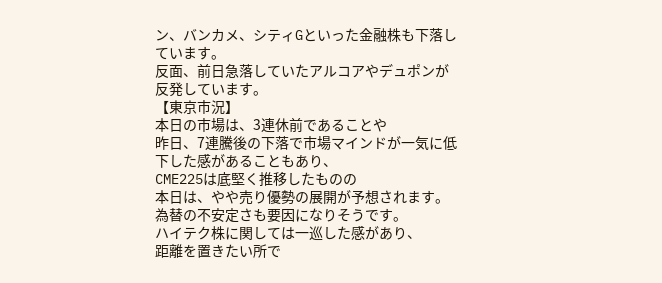ン、バンカメ、シティGといった金融株も下落しています。
反面、前日急落していたアルコアやデュポンが反発しています。
【東京市況】
本日の市場は、3連休前であることや
昨日、7連騰後の下落で市場マインドが一気に低下した感があることもあり、
CME225は底堅く推移したものの
本日は、やや売り優勢の展開が予想されます。
為替の不安定さも要因になりそうです。
ハイテク株に関しては一巡した感があり、
距離を置きたい所で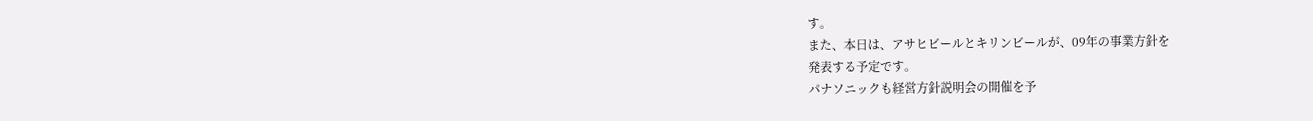す。
また、本日は、アサヒビールとキリンビールが、09年の事業方針を
発表する予定です。
パナソニックも経営方針説明会の開催を予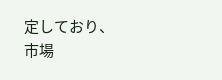定しており、
市場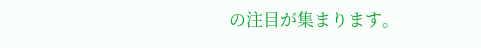の注目が集まります。